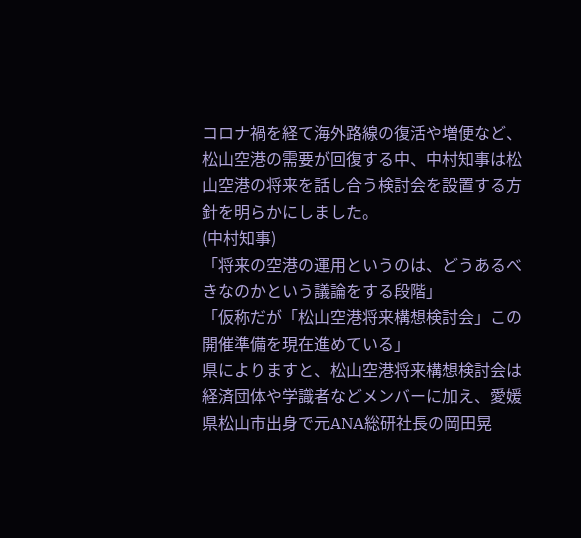コロナ禍を経て海外路線の復活や増便など、松山空港の需要が回復する中、中村知事は松山空港の将来を話し合う検討会を設置する方針を明らかにしました。
(中村知事)
「将来の空港の運用というのは、どうあるべきなのかという議論をする段階」
「仮称だが「松山空港将来構想検討会」この開催準備を現在進めている」
県によりますと、松山空港将来構想検討会は経済団体や学識者などメンバーに加え、愛媛県松山市出身で元ANA総研社長の岡田晃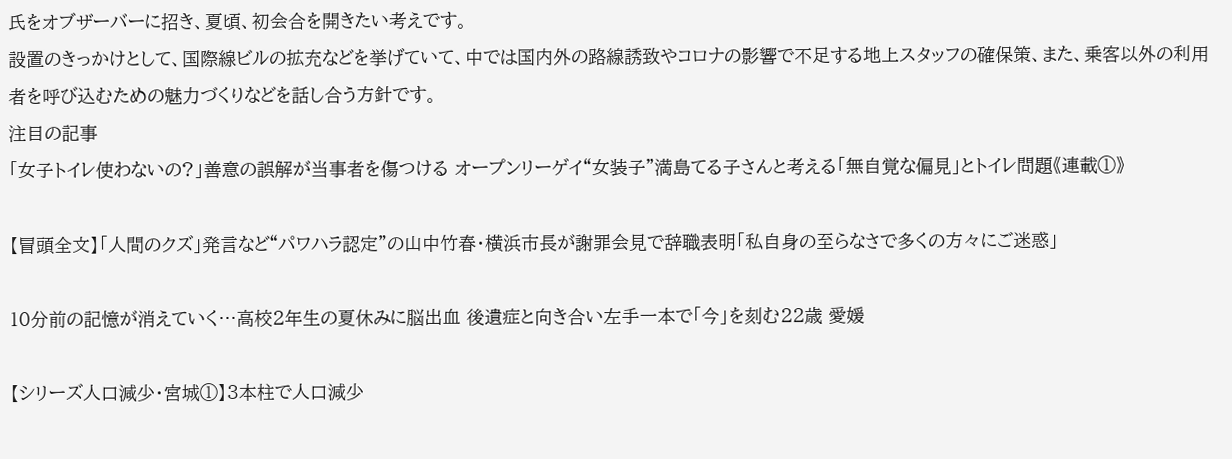氏をオブザーバーに招き、夏頃、初会合を開きたい考えです。
設置のきっかけとして、国際線ビルの拡充などを挙げていて、中では国内外の路線誘致やコロナの影響で不足する地上スタッフの確保策、また、乗客以外の利用者を呼び込むための魅力づくりなどを話し合う方針です。
注目の記事
「女子トイレ使わないの?」善意の誤解が当事者を傷つける オープンリーゲイ“女装子”満島てる子さんと考える「無自覚な偏見」とトイレ問題《連載①》

【冒頭全文】「人間のクズ」発言など“パワハラ認定”の山中竹春・横浜市長が謝罪会見で辞職表明「私自身の至らなさで多くの方々にご迷惑」

10分前の記憶が消えていく…高校2年生の夏休みに脳出血 後遺症と向き合い左手一本で「今」を刻む22歳 愛媛

【シリーズ人口減少・宮城①】3本柱で人口減少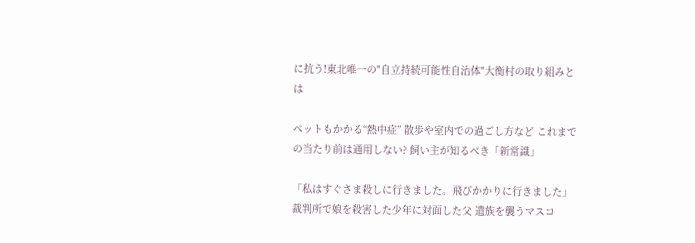に抗う!東北唯一の"自立持続可能性自治体"大衡村の取り組みとは

ペットもかかる“熱中症” 散歩や室内での過ごし方など これまでの当たり前は通用しない? 飼い主が知るべき「新常識」

「私はすぐさま殺しに行きました。飛びかかりに行きました」裁判所で娘を殺害した少年に対面した父 遺族を襲うマスコ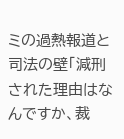ミの過熱報道と司法の壁「減刑された理由はなんですか、裁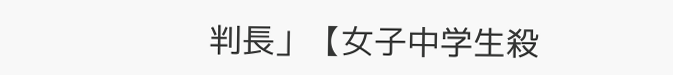判長」【女子中学生殺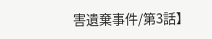害遺棄事件/第3話】